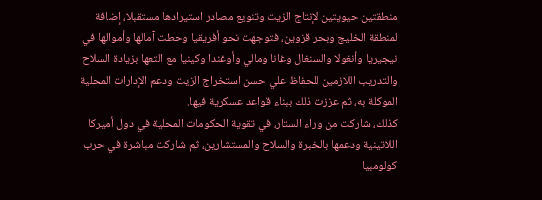منطقتين حيويتين لإنتاج الزيت وتنويع مصادر استيرادها مستقبلا، إضافة لمنطقة الخليج وبحر قزوين، فتوجهت نحو أفريقيا وحطت آمالها وأموالها في نيجيريا وأنغولا والسنغال وغانا ومالي وأوغندا وكينيا مع التعها بزيادة السلاح والتدريب اللازمين للحفاظ علي حسن استخراج الزيت ودعم الإدارات المحلية الموكلة به، ثم عززت ذلك ببناء قواعد عسكرية فيها.
كذلك، شاركت من وراء الستار، في تقوية الحكومات المحلية في دول أميركا اللاتينية ودعمها بالخبرة والسلاح والمستشارين، ثم شاركت مباشرة في حرب كولومبيا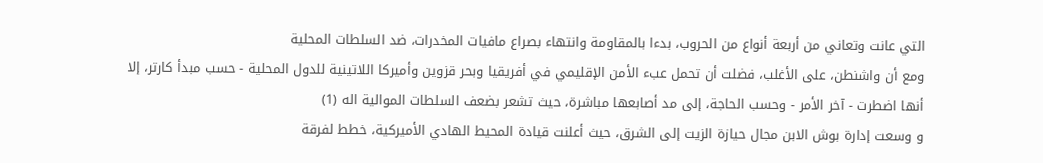التي عانت وتعاني من أربعة أنواع من الحروب، بدءا بالمقاومة وانتهاء بصراع مافيات المخدرات، ضد السلطات المحلية
ومع أن واشنطن، على الأغلب، فضلت أن تحمل عبء الأمن الإقليمي في أفريقيا وبحر قزوين وأميركا اللاتينية للدول المحلية - حسب مبدأ كارتر، إلا أنها اضطرت - آخر الأمر - وحسب الحاجة، إلى مد أصابعها مباشرة، حيث تشعر بضعف السلطات الموالية اله (1)
و وسعت إدارة بوش الابن مجال حيازة الزيت إلى الشرق، حيث أعلنت قيادة المحيط الهادي الأميركية، خطط لفرقة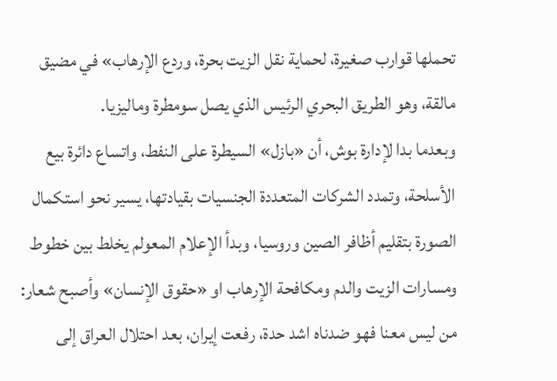تحملها قوارب صغيرة، لحماية نقل الزيت بحرة، وردع الإرهاب» في مضيق مالقة، وهو الطريق البحري الرئيس الذي يصل سومطرة وماليزيا.
وبعدما بدا لإدارة بوش، أن «بازل» السيطرة على النفط، واتساع دائرة بيع الأسلحة، وتمدد الشركات المتعددة الجنسيات بقيادتها، يسير نحو استكمال الصورة بتقليم أظافر الصين وروسيا، وبدأ الإعلام المعولم يخلط بين خطوط ومسارات الزيت والدم ومكافحة الإرهاب او «حقوق الإنسان» وأصبح شعار: من ليس معنا فهو ضدناه اشد حدة، رفعت إيران، بعد احتلال العراق إلى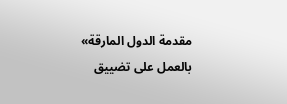مقدمة الدول المارقة» بالعمل على تضييق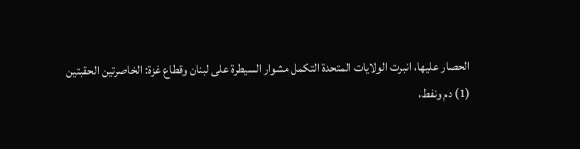الحصار عليها، انبرت الولايات المتحدة التكمل مشوار السيطرة على لبنان وقطاع غزة: الخاصرتين الحقبتين
(1) دم ونفط،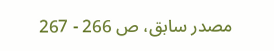مصدر سابق، ص 266 - 267